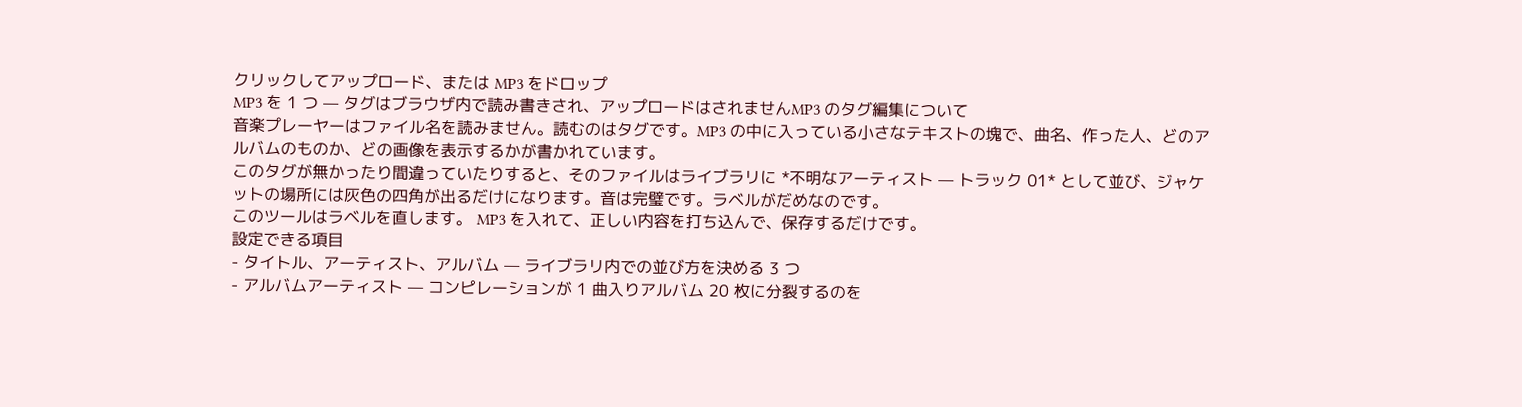クリックしてアップロード、または MP3 をドロップ
MP3 を 1 つ — タグはブラウザ内で読み書きされ、アップロードはされませんMP3 のタグ編集について
音楽プレーヤーはファイル名を読みません。読むのはタグです。MP3 の中に入っている小さなテキストの塊で、曲名、作った人、どのアルバムのものか、どの画像を表示するかが書かれています。
このタグが無かったり間違っていたりすると、そのファイルはライブラリに *不明なアーティスト — トラック 01* として並び、ジャケットの場所には灰色の四角が出るだけになります。音は完璧です。ラベルがだめなのです。
このツールはラベルを直します。 MP3 を入れて、正しい内容を打ち込んで、保存するだけです。
設定できる項目
- タイトル、アーティスト、アルバム — ライブラリ内での並び方を決める 3 つ
- アルバムアーティスト — コンピレーションが 1 曲入りアルバム 20 枚に分裂するのを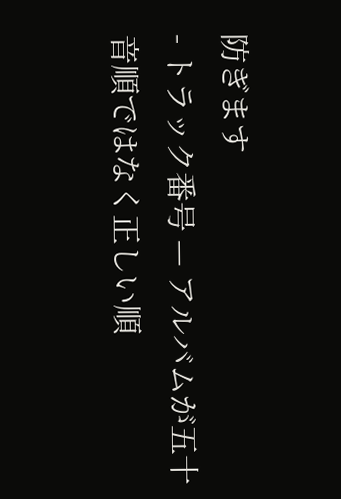防ぎます
- トラック番号 — アルバムが五十音順ではなく正しい順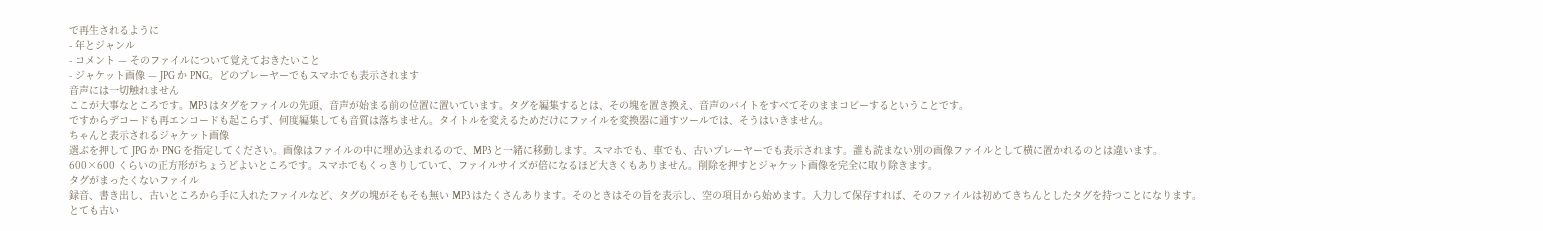で再生されるように
- 年とジャンル
- コメント — そのファイルについて覚えておきたいこと
- ジャケット画像 — JPG か PNG。どのプレーヤーでもスマホでも表示されます
音声には一切触れません
ここが大事なところです。MP3 はタグをファイルの先頭、音声が始まる前の位置に置いています。タグを編集するとは、その塊を置き換え、音声のバイトをすべてそのままコピーするということです。
ですからデコードも再エンコードも起こらず、何度編集しても音質は落ちません。タイトルを変えるためだけにファイルを変換器に通すツールでは、そうはいきません。
ちゃんと表示されるジャケット画像
選ぶを押して JPG か PNG を指定してください。画像はファイルの中に埋め込まれるので、MP3 と一緒に移動します。スマホでも、車でも、古いプレーヤーでも表示されます。誰も読まない別の画像ファイルとして横に置かれるのとは違います。
600×600 くらいの正方形がちょうどよいところです。スマホでもくっきりしていて、ファイルサイズが倍になるほど大きくもありません。削除を押すとジャケット画像を完全に取り除きます。
タグがまったくないファイル
録音、書き出し、古いところから手に入れたファイルなど、タグの塊がそもそも無い MP3 はたくさんあります。そのときはその旨を表示し、空の項目から始めます。入力して保存すれば、そのファイルは初めてきちんとしたタグを持つことになります。
とても古い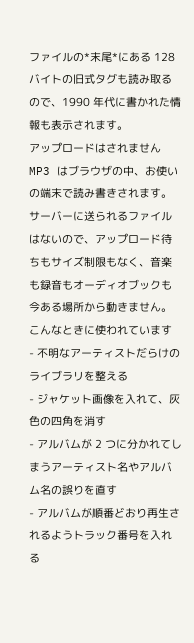ファイルの*末尾*にある 128 バイトの旧式タグも読み取るので、1990 年代に書かれた情報も表示されます。
アップロードはされません
MP3 はブラウザの中、お使いの端末で読み書きされます。サーバーに送られるファイルはないので、アップロード待ちもサイズ制限もなく、音楽も録音もオーディオブックも今ある場所から動きません。
こんなときに使われています
- 不明なアーティストだらけのライブラリを整える
- ジャケット画像を入れて、灰色の四角を消す
- アルバムが 2 つに分かれてしまうアーティスト名やアルバム名の誤りを直す
- アルバムが順番どおり再生されるようトラック番号を入れる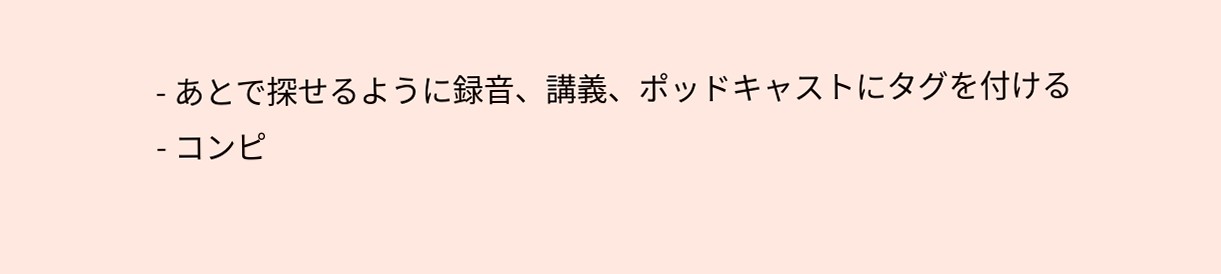- あとで探せるように録音、講義、ポッドキャストにタグを付ける
- コンピ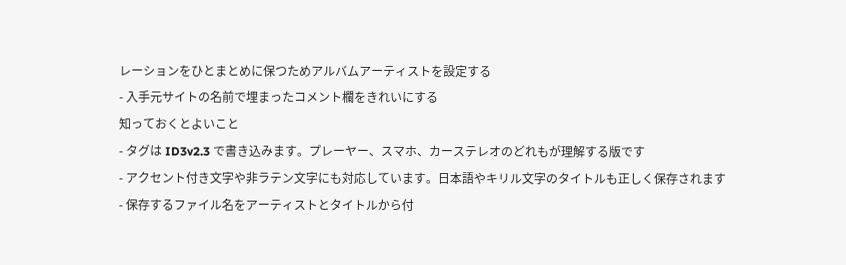レーションをひとまとめに保つためアルバムアーティストを設定する
- 入手元サイトの名前で埋まったコメント欄をきれいにする
知っておくとよいこと
- タグは ID3v2.3 で書き込みます。プレーヤー、スマホ、カーステレオのどれもが理解する版です
- アクセント付き文字や非ラテン文字にも対応しています。日本語やキリル文字のタイトルも正しく保存されます
- 保存するファイル名をアーティストとタイトルから付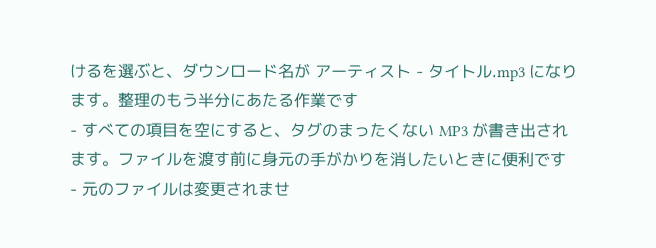けるを選ぶと、ダウンロード名が アーティスト - タイトル.mp3 になります。整理のもう半分にあたる作業です
- すべての項目を空にすると、タグのまったくない MP3 が書き出されます。ファイルを渡す前に身元の手がかりを消したいときに便利です
- 元のファイルは変更されませ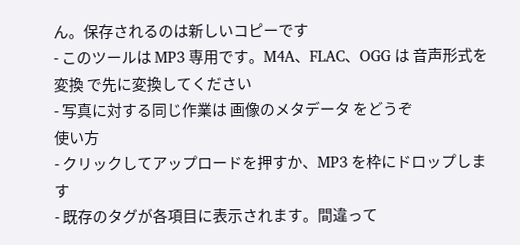ん。保存されるのは新しいコピーです
- このツールは MP3 専用です。M4A、FLAC、OGG は 音声形式を変換 で先に変換してください
- 写真に対する同じ作業は 画像のメタデータ をどうぞ
使い方
- クリックしてアップロードを押すか、MP3 を枠にドロップします
- 既存のタグが各項目に表示されます。間違って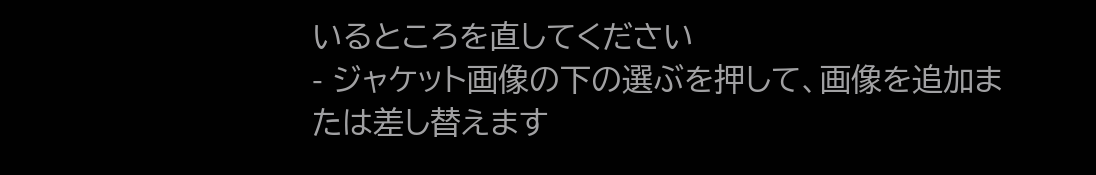いるところを直してください
- ジャケット画像の下の選ぶを押して、画像を追加または差し替えます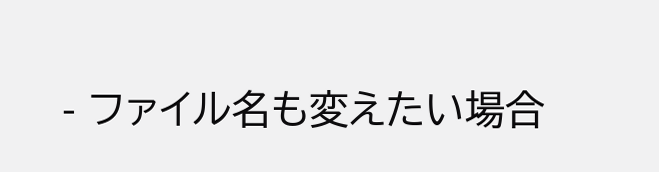- ファイル名も変えたい場合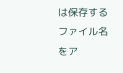は保存するファイル名をア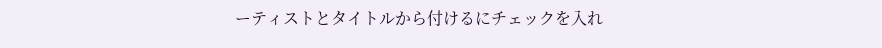ーティストとタイトルから付けるにチェックを入れ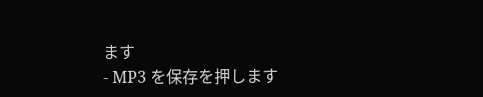ます
- MP3 を保存を押します